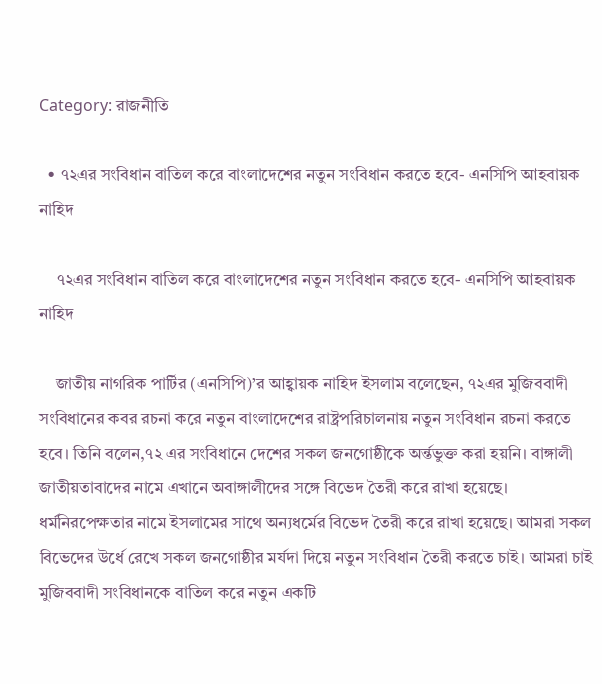Category: রাজনীতি

  • ৭২এর সংবিধান বাতিল করে বাংলাদেশের নতুন সংবিধান করতে হবে- এনসিপি আহবায়ক নাহিদ

    ৭২এর সংবিধান বাতিল করে বাংলাদেশের নতুন সংবিধান করতে হবে- এনসিপি আহবায়ক নাহিদ

    জাতীয় নাগরিক পার্টির (এনসিপি)’র আহ্বায়ক নাহিদ ইসলাম বলেছেন, ৭২এর মুজিববাদী সংবিধানের কবর রচনা করে নতুন বাংলাদেশের রাষ্ট্রপরিচালনায় নতুন সংবিধান রচনা করতে হবে। তিনি বলেন,৭২ এর সংবিধানে দেশের সকল জনগোষ্ঠীকে অর্ন্তভুক্ত করা হয়নি। বাঙ্গালী জাতীয়তাবাদের নামে এখানে অবাঙ্গালীদের সঙ্গে বিভেদ তৈরী করে রাখা হয়েছে। ধর্মনিরপেক্ষতার নামে ইসলামের সাথে অন্যধর্মের বিভেদ তৈরী করে রাখা হয়েছে। আমরা সকল বিভেদের উর্ধে রেখে সকল জনগোষ্ঠীর মর্যদা দিয়ে নতুন সংবিধান তৈরী করতে চাই। আমরা চাই মুজিববাদী সংবিধানকে বাতিল করে নতুন একটি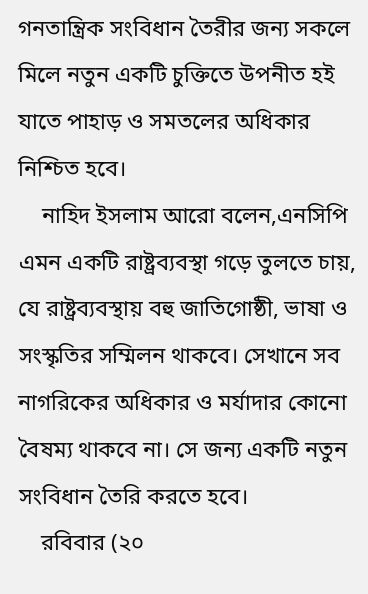গনতান্ত্রিক সংবিধান তৈরীর জন্য সকলে মিলে নতুন একটি চুক্তিতে উপনীত হই যাতে পাহাড় ও সমতলের অধিকার নিশ্চিত হবে।
    নাহিদ ইসলাম আরো বলেন,এনসিপি এমন একটি রাষ্ট্রব্যবস্থা গড়ে তুলতে চায়, যে রাষ্ট্রব্যবস্থায় বহু জাতিগোষ্ঠী, ভাষা ও সংস্কৃতির সম্মিলন থাকবে। সেখানে সব নাগরিকের অধিকার ও মর্যাদার কোনো বৈষম্য থাকবে না। সে জন্য একটি নতুন সংবিধান তৈরি করতে হবে।
    রবিবার (২০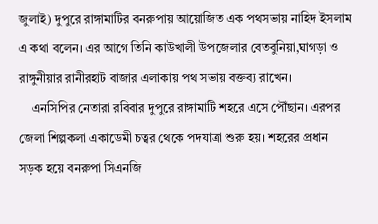জুলাই) দুপুরে রাঙ্গামাটির বনরুপায় আয়োজিত এক পথসভায় নাহিদ ইসলাম এ কথা বলেন। এর আগে তিনি কাউখালী উপজেলার বেতবুনিয়া,ঘাগড়া ও রাঙ্গুনীয়ার রানীরহাট বাজার এলাকায় পথ সভায় বক্তব্য রাখেন।
    এনসিপির নেতারা রবিবার দুপুরে রাঙ্গামাটি শহরে এসে পৌঁছান। এরপর জেলা শিল্পকলা একাডেমী চত্বর থেকে পদযাত্রা শুরু হয়। শহরের প্রধান সড়ক হয়ে বনরুপা সিএনজি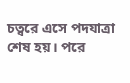চত্বরে এসে পদযাত্রা শেষ হয়। পরে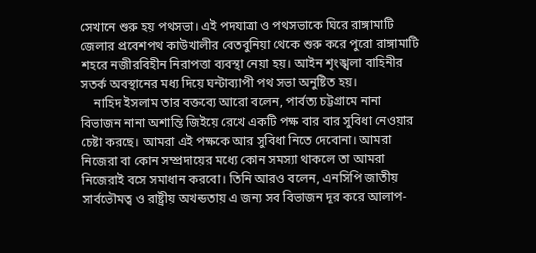সেখানে শুরু হয় পথসভা। এই পদযাত্রা ও পথসভাকে ঘিরে রাঙ্গামাটি জেলার প্রবেশপথ কাউখালীর বেতবুনিয়া থেকে শুরু করে পুরো রাঙ্গামাটি শহরে নজীরবিহীন নিরাপত্তা ব্যবস্থা নেয়া হয়। আইন শৃংঙ্খলা বাহিনীর সতর্ক অবস্থানের মধ্য দিয়ে ঘন্টাব্যাপী পথ সভা অনুষ্টিত হয়।
    নাহিদ ইসলাম তার বক্তব্যে আরো বলেন, পার্বত্য চট্টগ্রামে নানা বিভাজন নানা অশান্তি জিইয়ে রেখে একটি পক্ষ বার বার সুবিধা নেওয়ার চেষ্টা করছে। আমরা এই পক্ষকে আর সুবিধা নিতে দেবোনা। আমরা নিজেরা বা কোন সম্প্রদায়ের মধ্যে কোন সমস্যা থাকলে তা আমরা নিজেরাই বসে সমাধান করবো। তিনি আরও বলেন, এনসিপি জাতীয় সার্বভৌমত্ব ও রাষ্ট্রীয় অখন্ডতায় এ জন্য সব বিভাজন দূর করে আলাপ-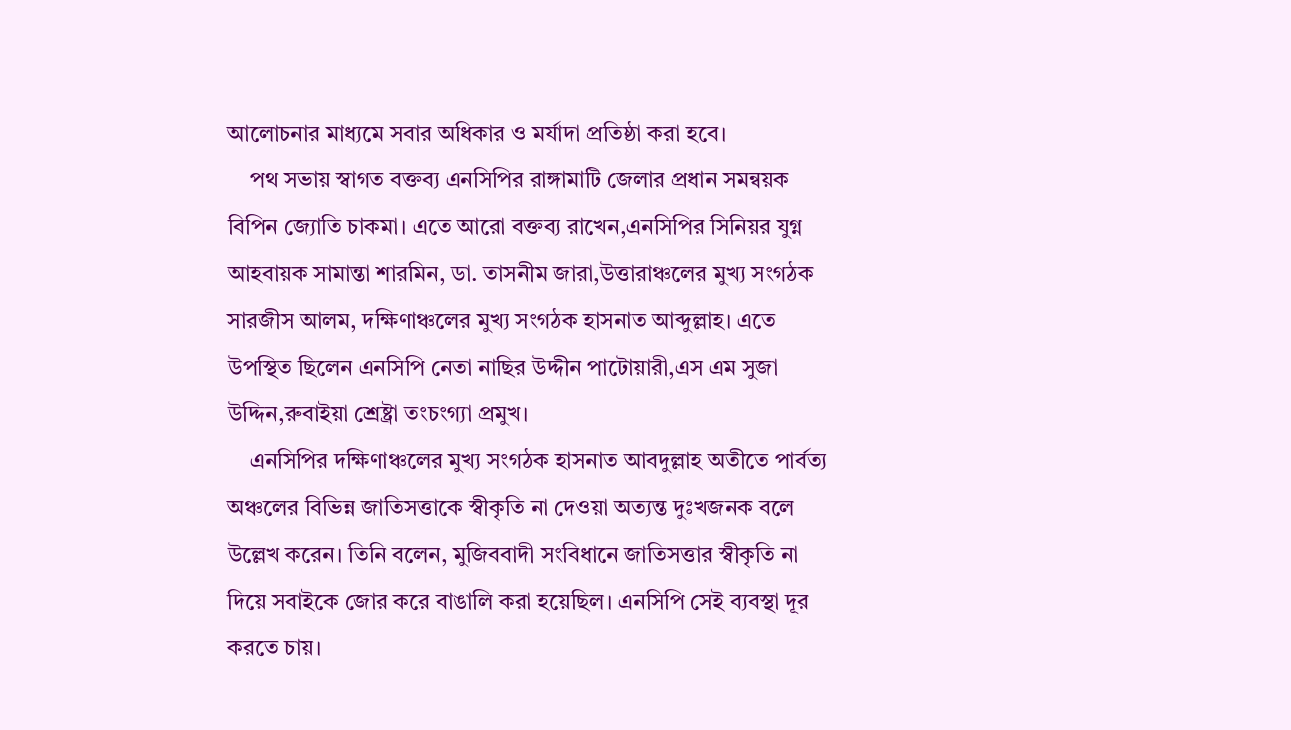আলোচনার মাধ্যমে সবার অধিকার ও মর্যাদা প্রতিষ্ঠা করা হবে।
    পথ সভায় স্বাগত বক্তব্য এনসিপির রাঙ্গামাটি জেলার প্রধান সমন্বয়ক বিপিন জ্যোতি চাকমা। এতে আরো বক্তব্য রাখেন,এনসিপির সিনিয়র যুগ্ন আহবায়ক সামান্তা শারমিন, ডা. তাসনীম জারা,উত্তারাঞ্চলের মুখ্য সংগঠক সারজীস আলম, দক্ষিণাঞ্চলের মুখ্য সংগঠক হাসনাত আব্দুল্লাহ। এতে উপস্থিত ছিলেন এনসিপি নেতা নাছির উদ্দীন পাটোয়ারী,এস এম সুজা উদ্দিন,রুবাইয়া শ্রেষ্ট্রা তংচংগ্যা প্রমুখ।
    এনসিপির দক্ষিণাঞ্চলের মুখ্য সংগঠক হাসনাত আবদুল্লাহ অতীতে পার্বত্য অঞ্চলের বিভিন্ন জাতিসত্তাকে স্বীকৃতি না দেওয়া অত্যন্ত দুঃখজনক বলে উল্লেখ করেন। তিনি বলেন, মুজিববাদী সংবিধানে জাতিসত্তার স্বীকৃতি না দিয়ে সবাইকে জোর করে বাঙালি করা হয়েছিল। এনসিপি সেই ব্যবস্থা দূর করতে চায়।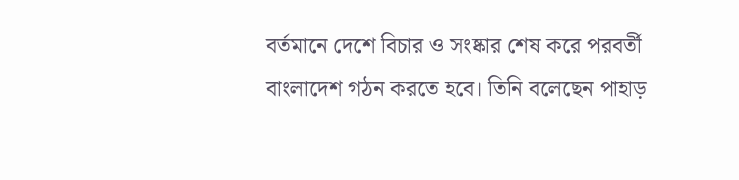বর্তমানে দেশে বিচার ও সংষ্কার শেষ করে পরবর্তী বাংলাদেশ গঠন করতে হবে। তিনি বলেছেন পাহাড়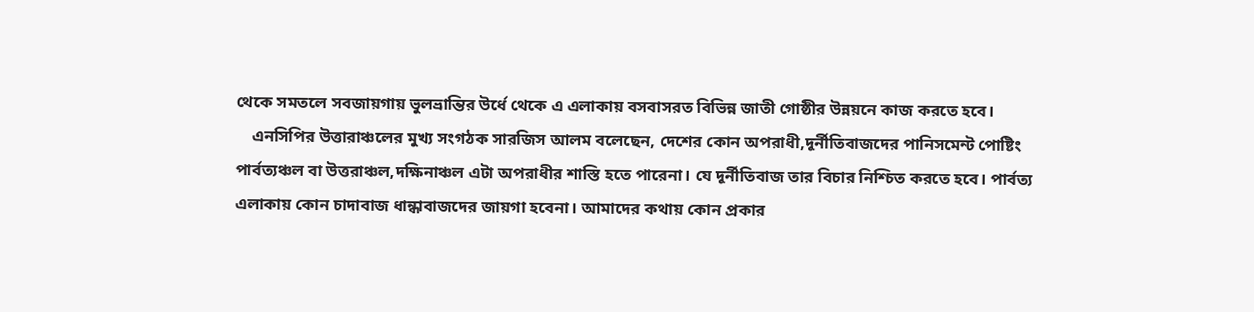থেকে সমতলে সবজায়গায় ভুলভ্রান্তির উর্ধে থেকে এ এলাকায় বসবাসরত বিভিন্ন জাতী গোষ্ঠীর উন্নয়নে কাজ করতে হবে।
    এনসিপির উত্তারাঞ্চলের মুখ্য সংগঠক সারজিস আলম বলেছেন, দেশের কোন অপরাধী,দূর্নীতিবাজদের পানিসমেন্ট পোষ্টিং পার্বত্যঞ্চল বা উত্তরাঞ্চল,দক্ষিনাঞ্চল এটা অপরাধীর শাস্তি হতে পারেনা। যে দূর্নীতিবাজ তার বিচার নিশ্চিত করতে হবে। পার্বত্য এলাকায় কোন চাদাবাজ ধান্ধাবাজদের জায়গা হবেনা। আমাদের কথায় কোন প্রকার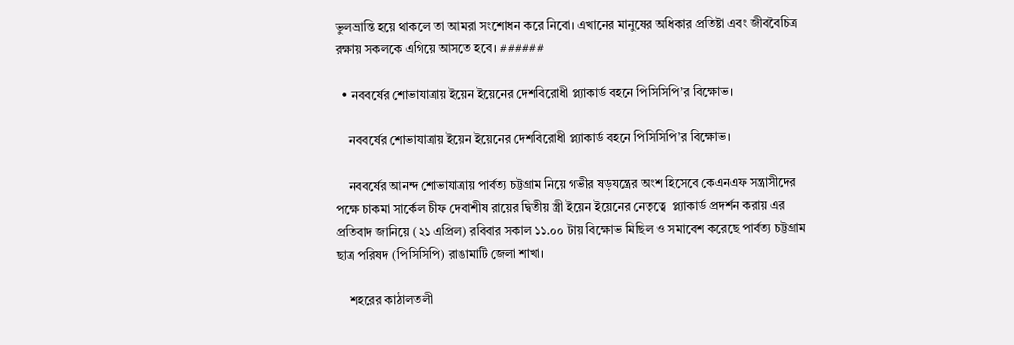ভুলভ্রান্তি হয়ে থাকলে তা আমরা সংশোধন করে নিবো। এখানের মানুষের অধিকার প্রতিষ্টা এবং জীববৈচিত্র রক্ষায় সকলকে এগিয়ে আসতে হবে। ######

  • নববর্ষের শোভাযাত্রায় ইয়েন ইয়েনের দেশবিরোধী প্ল্যাকার্ড বহনে পিসিসিপি’র বিক্ষোভ।

    নববর্ষের শোভাযাত্রায় ইয়েন ইয়েনের দেশবিরোধী প্ল্যাকার্ড বহনে পিসিসিপি’র বিক্ষোভ।

    নববর্ষের আনন্দ শোভাযাত্রায় পার্বত্য চট্টগ্রাম নিয়ে গভীর ষড়যন্ত্রের অংশ হিসেবে কেএনএফ সন্ত্রাসীদের পক্ষে চাকমা সার্কেল চীফ দেবাশীষ রায়ের দ্বিতীয় স্ত্রী ইয়েন ইয়েনের নেতৃত্বে  প্ল্যাকার্ড প্রদর্শন করায় এর প্রতিবাদ জানিয়ে (২১ এপ্রিল) রবিবার সকাল ১১.০০ টায় বিক্ষোভ মিছিল ও সমাবেশ করেছে পার্বত্য চট্টগ্রাম ছাত্র পরিষদ (পিসিসিপি) রাঙামাটি জেলা শাখা।

    শহরের কাঠালতলী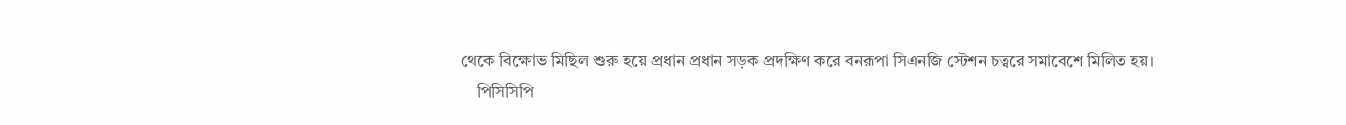থেকে বিক্ষোভ মিছিল শুরু হয়ে প্রধান প্রধান সড়ক প্রদক্ষিণ করে বনরূপা সিএনজি স্টেশন চত্বরে সমাবেশে মিলিত হয়।
    পিসিসিপি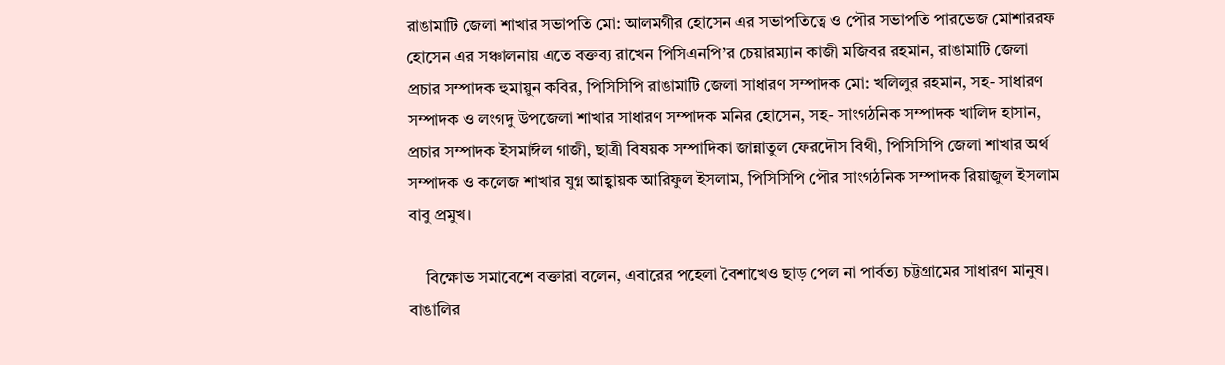রাঙামাটি জেলা শাখার সভাপতি মো: আলমগীর হোসেন এর সভাপতিত্বে ও পৌর সভাপতি পারভেজ মোশাররফ হোসেন এর সঞ্চালনায় এতে বক্তব্য রাখেন পিসিএনপি’র চেয়ারম্যান কাজী মজিবর রহমান, রাঙামাটি জেলা প্রচার সম্পাদক হুমায়ুন কবির, পিসিসিপি রাঙামাটি জেলা সাধারণ সম্পাদক মো: খলিলুর রহমান, সহ- সাধারণ সম্পাদক ও লংগদু উপজেলা শাখার সাধারণ সম্পাদক মনির হোসেন, সহ- সাংগঠনিক সম্পাদক খালিদ হাসান, প্রচার সম্পাদক ইসমাঈল গাজী, ছাত্রী বিষয়ক সম্পাদিকা জান্নাতুল ফেরদৌস বিথী, পিসিসিপি জেলা শাখার অর্থ সম্পাদক ও কলেজ শাখার যুগ্ন আহ্বায়ক আরিফুল ইসলাম, পিসিসিপি পৌর সাংগঠনিক সম্পাদক রিয়াজুল ইসলাম বাবু প্রমুখ।

    বিক্ষোভ সমাবেশে বক্তারা বলেন, এবারের পহেলা বৈশাখেও ছাড় পেল না পার্বত্য চট্টগ্রামের সাধারণ মানুষ। বাঙালির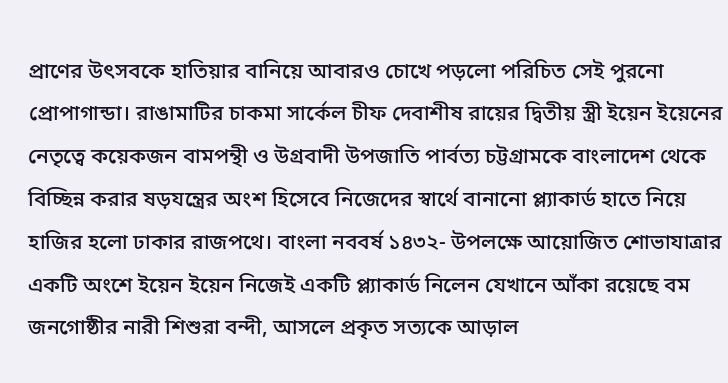প্রাণের উৎসবকে হাতিয়ার বানিয়ে আবারও চোখে পড়লো পরিচিত সেই পুরনো প্রোপাগান্ডা। রাঙামাটির চাকমা সার্কেল চীফ দেবাশীষ রায়ের দ্বিতীয় স্ত্রী ইয়েন ইয়েনের নেতৃত্বে কয়েকজন বামপন্থী ও উগ্রবাদী উপজাতি পার্বত্য চট্টগ্রামকে বাংলাদেশ থেকে বিচ্ছিন্ন করার ষড়যন্ত্রের অংশ হিসেবে নিজেদের স্বার্থে বানানো প্ল্যাকার্ড হাতে নিয়ে হাজির হলো ঢাকার রাজপথে। বাংলা নববর্ষ ১৪৩২- উপলক্ষে আয়োজিত শোভাযাত্রার একটি অংশে ইয়েন ইয়েন নিজেই একটি প্ল্যাকার্ড নিলেন যেখানে আঁকা রয়েছে বম জনগোষ্ঠীর নারী শিশুরা বন্দী, আসলে প্রকৃত সত্যকে আড়াল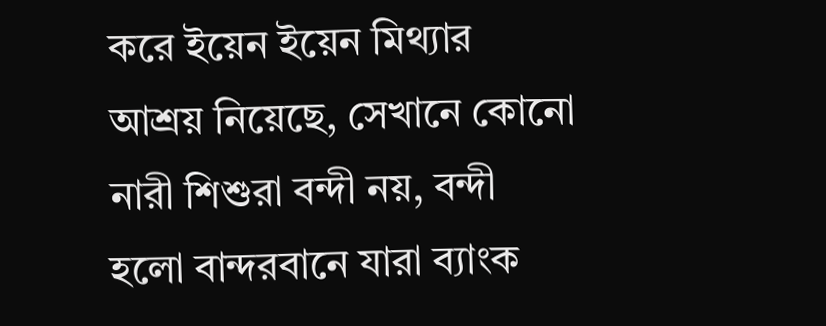করে ইয়েন ইয়েন মিথ্যার আশ্রয় নিয়েছে, সেখানে কোনো নারী শিশুরা বন্দী নয়, বন্দী হলো বান্দরবানে যারা ব্যাংক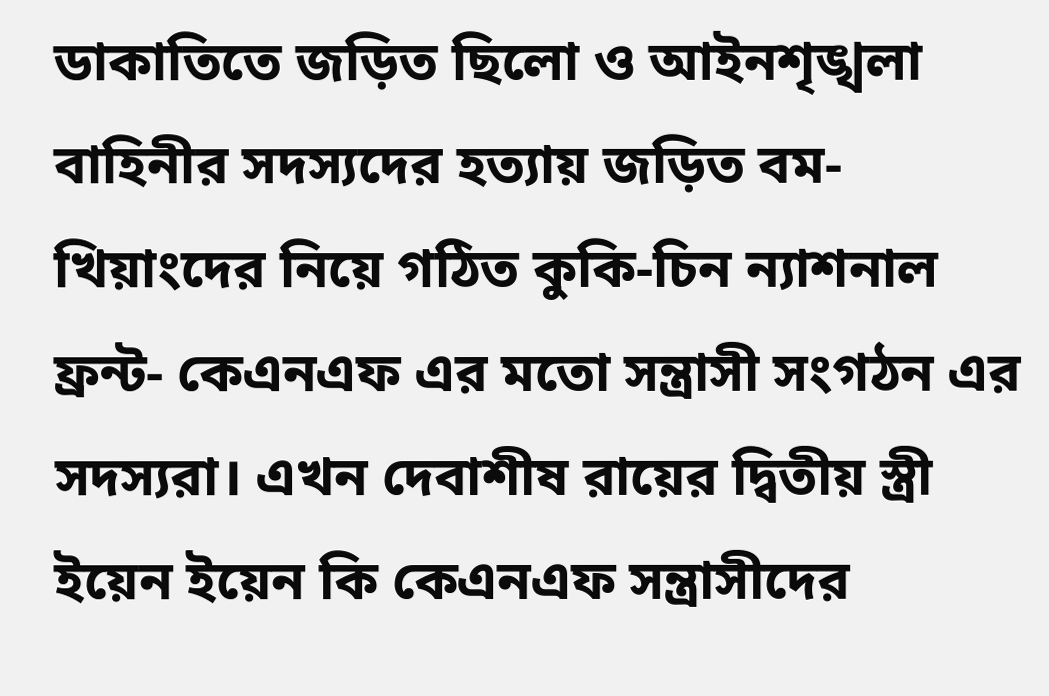ডাকাতিতে জড়িত ছিলো ও আইনশৃঙ্খলা বাহিনীর সদস্যদের হত্যায় জড়িত বম-খিয়াংদের নিয়ে গঠিত কুকি-চিন ন্যাশনাল ফ্রন্ট- কেএনএফ এর মতো সন্ত্রাসী সংগঠন এর সদস্যরা। এখন দেবাশীষ রায়ের দ্বিতীয় স্ত্রী ইয়েন ইয়েন কি কেএনএফ সন্ত্রাসীদের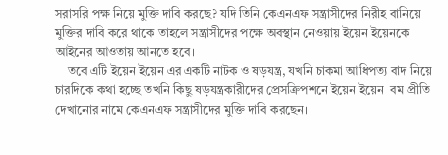সরাসরি পক্ষ নিয়ে মুক্তি দাবি করছে? যদি তিনি কেএনএফ সন্ত্রাসীদের নিরীহ বানিয়ে মুক্তির দাবি করে থাকে তাহলে সন্ত্রাসীদের পক্ষে অবস্থান নেওয়ায় ইয়েন ইয়েনকে আইনের আওতায় আনতে হবে।
    তবে এটি ইয়েন ইয়েন এর একটি নাটক ও ষড়যন্ত্র, যখনি চাকমা আধিপত্য বাদ নিয়ে চারদিকে কথা হচ্ছে তখনি কিছু ষড়যন্ত্রকারীদের প্রেসক্রিপশনে ইয়েন ইয়েন  বম প্রীতি দেখানোর নামে কেএনএফ সন্ত্রাসীদের মুক্তি দাবি করছেন।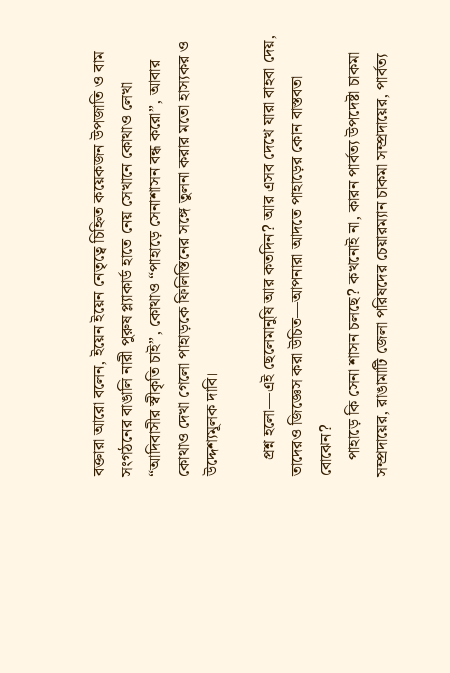বক্তারা আরো বলেন, ইয়েন ইয়েন নেতৃত্বে চিহ্নিত কয়েকজন উপজাতি ও বাম সংগঠনের বাঙালি নারী পুরুষ প্ল্যাকার্ড হাতে নেয় সেখানে কোথাও লেখা “আদিবাসীর স্বীকৃতি চাই”, কোথাও “পাহাড়ে সেনাশাসন বন্ধ করো”, আবার কোথাও দেখা গেলো পাহাড়কে ফিলিস্তিনের সঙ্গে তুলনা করার মতো হাস্যকর ও উদ্দেশ্যমূলক দাবি।

    প্রশ্ন হলো—এই ছেলেমানুষি আর কতদিন? আর এসব দেখে যারা বাহবা দেয়, তাদেরও জিজ্ঞেস করা উচিত—আপনারা আদতে পাহাড়ের কোন বাস্তবতা বোঝেন?
    পাহাড়ে কি সেনা শাসন চলছে? কখনোই না, কারন পার্বত্য উপদেষ্টা চাকমা সম্প্রদায়ের, রাঙামাটি জেলা পরিষদের চেয়ারম্যান চাকমা সম্প্রদায়ের, পার্বত্য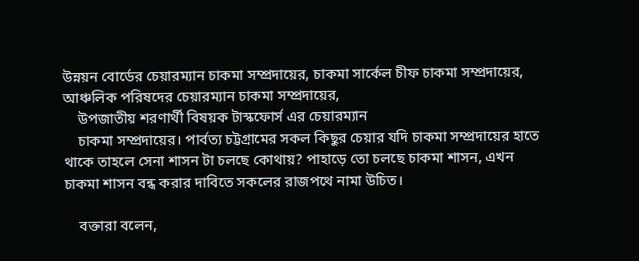উন্নয়ন বোর্ডের চেয়ারম্যান চাকমা সম্প্রদায়ের, চাকমা সার্কেল চীফ চাকমা সম্প্রদায়ের, আঞ্চলিক পরিষদের চেয়ারম্যান চাকমা সম্প্রদায়ের,
    উপজাতীয় শরণার্থী বিষয়ক টাস্কফোর্স এর চেয়ারম্যান
    চাকমা সম্প্রদায়ের। পার্বত্য চট্টগ্রামের সকল কিছুর চেয়ার যদি চাকমা সম্প্রদায়ের হাতে থাকে তাহলে সেনা শাসন টা চলছে কোথায়? পাহাড়ে তো চলছে চাকমা শাসন, এখন চাকমা শাসন বন্ধ করার দাবিতে সকলের রাজপথে নামা উচিত।

    বক্তারা বলেন,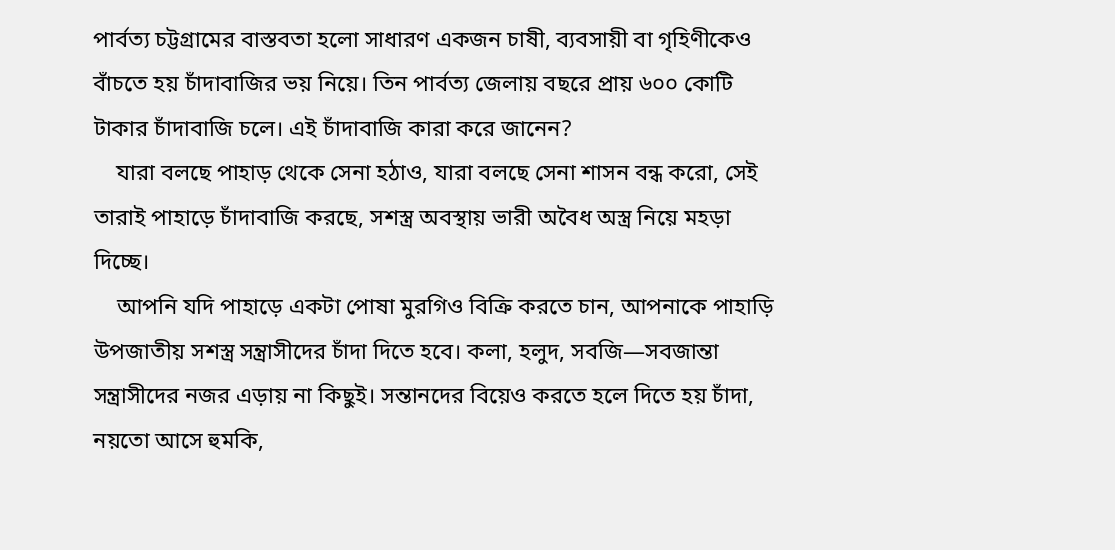পার্বত্য চট্টগ্রামের বাস্তবতা হলো সাধারণ একজন চাষী, ব্যবসায়ী বা গৃহিণীকেও বাঁচতে হয় চাঁদাবাজির ভয় নিয়ে। তিন পার্বত্য জেলায় বছরে প্রায় ৬০০ কোটি টাকার চাঁদাবাজি চলে। এই চাঁদাবাজি কারা করে জানেন?
    যারা বলছে পাহাড় থেকে সেনা হঠাও, যারা বলছে সেনা শাসন বন্ধ করো, সেই তারাই পাহাড়ে চাঁদাবাজি করছে, সশস্ত্র অবস্থায় ভারী অবৈধ অস্ত্র নিয়ে মহড়া দিচ্ছে।
    আপনি যদি পাহাড়ে একটা পোষা মুরগিও বিক্রি করতে চান, আপনাকে পাহাড়ি উপজাতীয় সশস্ত্র সন্ত্রাসীদের চাঁদা দিতে হবে। কলা, হলুদ, সবজি—সবজান্তা সন্ত্রাসীদের নজর এড়ায় না কিছুই। সন্তানদের বিয়েও করতে হলে দিতে হয় চাঁদা, নয়তো আসে হুমকি,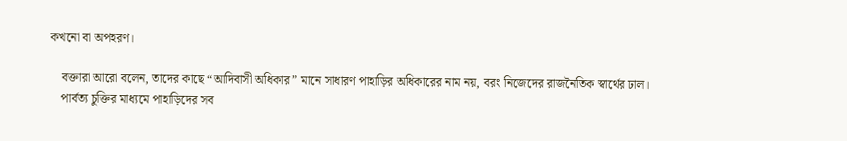কখনো বা অপহরণ।

    বক্তারা আরো বলেন, তাদের কাছে “আদিবাসী অধিকার” মানে সাধারণ পাহাড়ির অধিকারের নাম নয়, বরং নিজেদের রাজনৈতিক স্বার্থের ঢাল।
    পার্বত্য চুক্তির মাধ্যমে পাহাড়িদের সব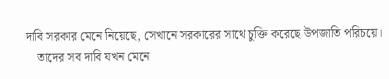দাবি সরকার মেনে নিয়েছে, সেখানে সরকারের সাথে চুক্তি করেছে উপজাতি পরিচয়ে।
    তাদের সব দাবি যখন মেনে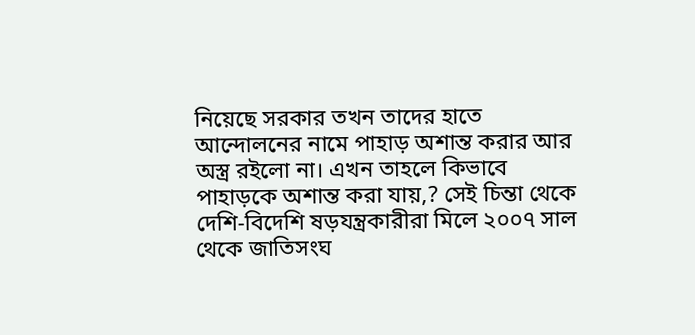নিয়েছে সরকার তখন তাদের হাতে আন্দোলনের নামে পাহাড় অশান্ত করার আর অস্ত্র রইলো না। এখন তাহলে কিভাবে পাহাড়কে অশান্ত করা যায়,? সেই চিন্তা থেকে দেশি-বিদেশি ষড়যন্ত্রকারীরা মিলে ২০০৭ সাল থেকে জাতিসংঘ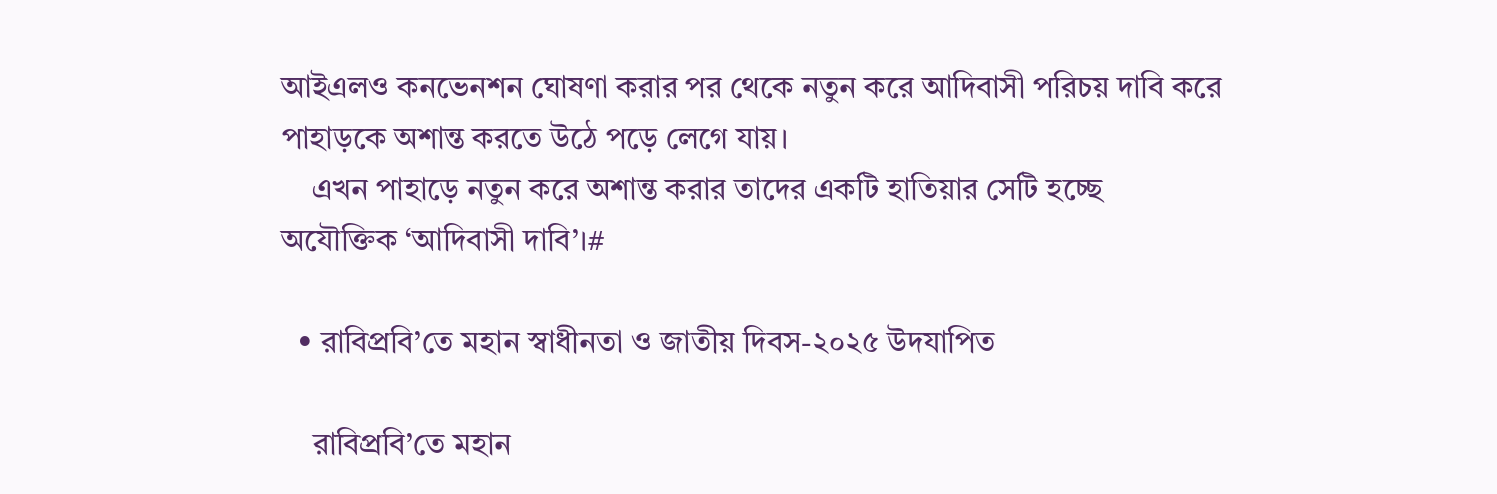আইএলও কনভেনশন ঘোষণা করার পর থেকে নতুন করে আদিবাসী পরিচয় দাবি করে পাহাড়কে অশান্ত করতে উঠে পড়ে লেগে যায়।
    এখন পাহাড়ে নতুন করে অশান্ত করার তাদের একটি হাতিয়ার সেটি হচ্ছে অযৌক্তিক ‘আদিবাসী দাবি’।#

  • রাবিপ্রবি’তে মহান স্বাধীনতা ও জাতীয় দিবস-২০২৫ উদযাপিত

    রাবিপ্রবি’তে মহান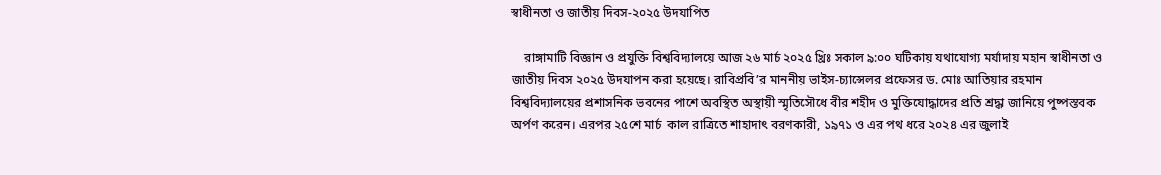স্বাধীনতা ও জাতীয় দিবস-২০২৫ উদযাপিত

    রাঙ্গামাটি বিজ্ঞান ও প্রযুক্তি বিশ্ববিদ্যালয়ে আজ ২৬ মার্চ ২০২৫ খ্রিঃ সকাল ৯:০০ ঘটিকায় যথাযোগ্য মর্যাদায় মহান স্বাধীনতা ও জাতীয় দিবস ২০২৫ উদযাপন করা হয়েছে। রাবিপ্রবি’র মাননীয় ভাইস-চ্যান্সেলর প্রফেসর ড. মোঃ আতিয়ার রহমান বিশ্ববিদ্যালয়ের প্রশাসনিক ভবনের পাশে অবস্থিত অস্থায়ী স্মৃতিসৌধে বীর শহীদ ও মুক্তিযোদ্ধাদের প্রতি শ্রদ্ধা জানিয়ে পুষ্পস্তবক অর্পণ করেন। এরপর ২৫শে মার্চ  কাল রাত্রিতে শাহাদাৎ বরণকারী, ১৯৭১ ও এর পথ ধরে ২০২৪ এর জুলাই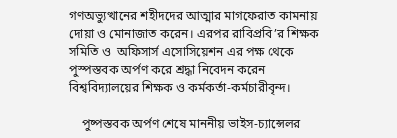গণঅভ্যুত্থানের শহীদদের আত্মার মাগফেরাত কামনায় দোয়া ও মোনাজাত করেন। এরপর রাবিপ্রবি’র শিক্ষক সমিতি ও  অফিসার্স এসোসিয়েশন এর পক্ষ থেকে পুস্পস্তবক অর্পণ করে শ্রদ্ধা নিবেদন করেন বিশ্ববিদ্যালয়ের শিক্ষক ও কর্মকর্তা-কর্মচারীবৃন্দ।

    পুষ্পস্তবক অর্পণ শেষে মাননীয় ভাইস-চ্যান্সেলর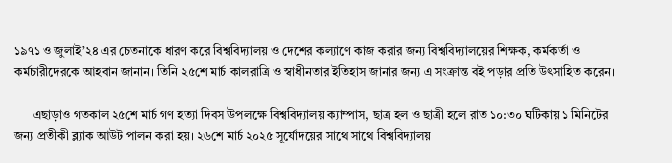১৯৭১ ও জুলাই’২৪ এর চেতনাকে ধারণ করে বিশ্ববিদ্যালয় ও দেশের কল্যাণে কাজ করার জন্য বিশ্ববিদ্যালয়ের শিক্ষক, কর্মকর্তা ও কর্মচারীদেরকে আহবান জানান। তিনি ২৫শে মার্চ কালরাত্রি ও স্বাধীনতার ইতিহাস জানার জন্য এ সংক্রান্ত বই পড়ার প্রতি উৎসাহিত করেন।

      এছাড়াও গতকাল ২৫শে মার্চ গণ হত্যা দিবস উপলক্ষে বিশ্ববিদ্যালয় ক্যাম্পাস, ছাত্র হল ও ছাত্রী হলে রাত ১০:৩০ ঘটিকায় ১ মিনিটের জন্য প্রতীকী ব্ল্যাক আউট পালন করা হয়। ২৬শে মার্চ ২০২৫ সূর্যোদয়ের সাথে সাথে বিশ্ববিদ্যালয়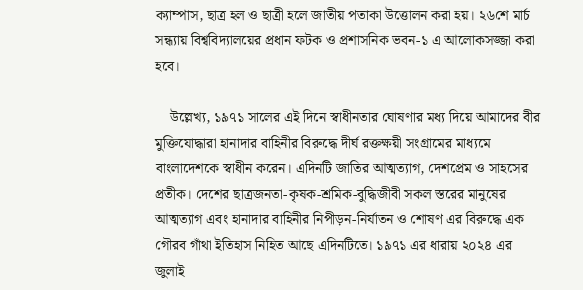ক্যাম্পাস, ছাত্র হল ও ছাত্রী হলে জাতীয় পতাকা উত্তোলন করা হয়। ২৬শে মার্চ সন্ধ্যায় বিশ্ববিদ্যালয়ের প্রধান ফটক ও প্রশাসনিক ভবন-১ এ আলোকসজ্জা করা হবে।

    উল্লেখ্য, ১৯৭১ সালের এই দিনে স্বাধীনতার ঘোষণার মধ্য দিয়ে আমাদের বীর মুক্তিযোদ্ধারা হানাদার বাহিনীর বিরুদ্ধে দীর্ঘ রক্তক্ষয়ী সংগ্রামের মাধ্যমে বাংলাদেশকে স্বাধীন করেন। এদিনটি জাতির আত্মত্যাগ, দেশপ্রেম ও সাহসের প্রতীক। দেশের ছাত্রজনতা-কৃষক-শ্রমিক-বুদ্ধিজীবী সকল স্তরের মানুষের আত্মত্যাগ এবং হানাদার বাহিনীর নিপীড়ন-নির্যাতন ও শোষণ এর বিরুদ্ধে এক গৌরব গাঁথা ইতিহাস নিহিত আছে এদিনটিতে। ১৯৭১ এর ধারায় ২০২৪ এর জুলাই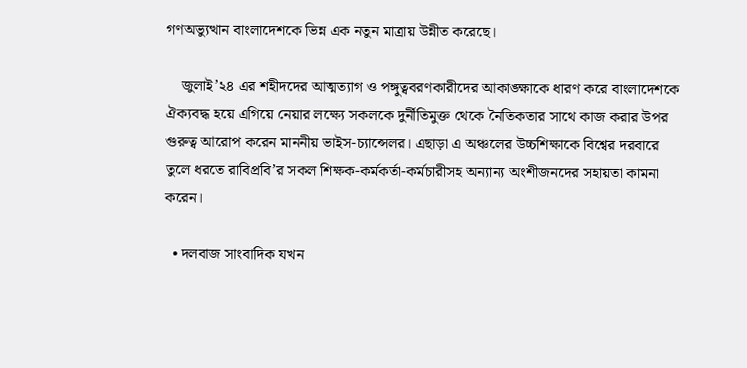গণঅভ্যুত্থান বাংলাদেশকে ভিন্ন এক নতুন মাত্রায় উন্নীত করেছে।

    জুলাই’২৪ এর শহীদদের আত্মত্যাগ ও পঙ্গুত্ববরণকারীদের আকাঙ্ক্ষাকে ধারণ করে বাংলাদেশকে ঐক্যবদ্ধ হয়ে এগিয়ে নেয়ার লক্ষ্যে সকলকে দুর্নীতিমুক্ত থেকে নৈতিকতার সাথে কাজ করার উপর গুরুত্ব আরোপ করেন মাননীয় ভাইস-চ্যান্সেলর। এছাড়া এ অঞ্চলের উচ্চশিক্ষাকে বিশ্বের দরবারে তুলে ধরতে রাবিপ্রবি’র সকল শিক্ষক-কর্মকর্তা-কর্মচারীসহ অন্যান্য অংশীজনদের সহায়তা কামনা করেন।

  • দলবাজ সাংবাদিক যখন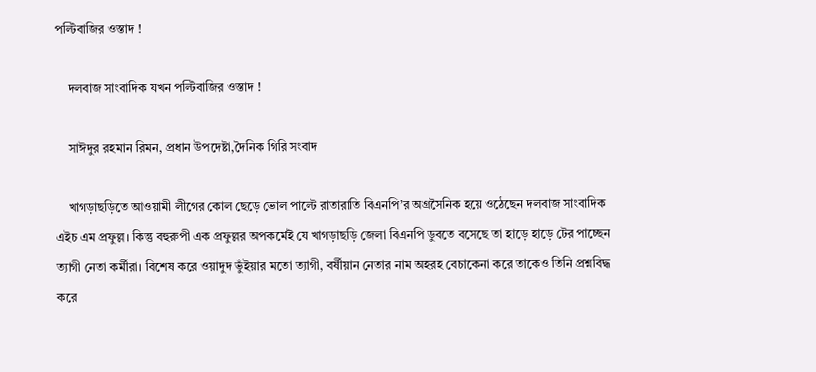পল্টিবাজির ওস্তাদ !

    দলবাজ সাংবাদিক যখন পল্টিবাজির ওস্তাদ !

    সাঈদুর রহমান রিমন, প্রধান উপদেষ্টা,দৈনিক গিরি সংবাদ

    খাগড়াছড়িতে আওয়ামী লীগের কোল ছেড়ে ভোল পাল্টে রাতারাতি বিএনপি’র অগ্রসৈনিক হয়ে ওঠেছেন দলবাজ সাংবাদিক এইচ এম প্রফুল্ল। কিন্তু বহুরুপী এক প্রফুল্লর অপকর্মেই যে খাগড়াছড়ি জেলা বিএনপি ডুবতে বসেছে তা হাড়ে হাড়ে টের পাচ্ছেন ত্যাগী নেতা কর্মীরা। বিশেষ করে ওয়াদুদ ভুঁইয়ার মতো ত্যাগী, বর্ষীয়ান নেতার নাম অহরহ বেচাকেনা করে তাকেও তিনি প্রশ্নবিদ্ধ করে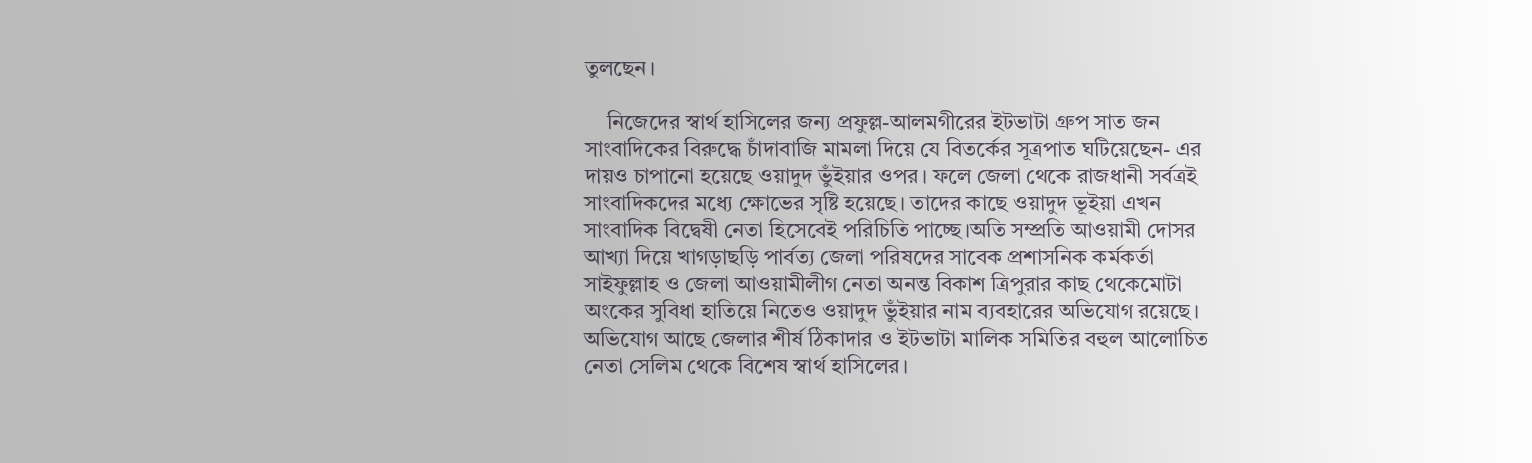তুলছেন।

    নিজেদের স্বার্থ হাসিলের জন্য প্রফুল্ল-আলমগীরের ইটভাটা গ্রুপ সাত জন সাংবাদিকের বিরুদ্ধে চাঁদাবাজি মামলা দিয়ে যে বিতর্কের সূত্রপাত ঘটিয়েছেন- এর দায়ও চাপানো হয়েছে ওয়াদুদ ভুঁইয়ার ওপর। ফলে জেলা থেকে রাজধানী সর্বত্রই সাংবাদিকদের মধ্যে ক্ষোভের সৃষ্টি হয়েছে। তাদের কাছে ওয়াদুদ ভূইয়া এখন সাংবাদিক বিদ্বেষী নেতা হিসেবেই পরিচিতি পাচ্ছে।অতি সম্প্রতি আওয়ামী দোসর আখ্যা দিয়ে খাগড়াছড়ি পার্বত্য জেলা পরিষদের সাবেক প্রশাসনিক কর্মকর্তা সাইফুল্লাহ ও জেলা আওয়ামীলীগ নেতা অনন্ত বিকাশ ত্রিপুরার কাছ থেকেমোটা অংকের সুবিধা হাতিয়ে নিতেও ওয়াদুদ ভুঁইয়ার নাম ব্যবহারের অভিযোগ রয়েছে। অভিযোগ আছে জেলার শীর্ষ ঠিকাদার ও ইটভাটা মালিক সমিতির বহুল আলোচিত নেতা সেলিম থেকে বিশেষ স্বার্থ হাসিলের।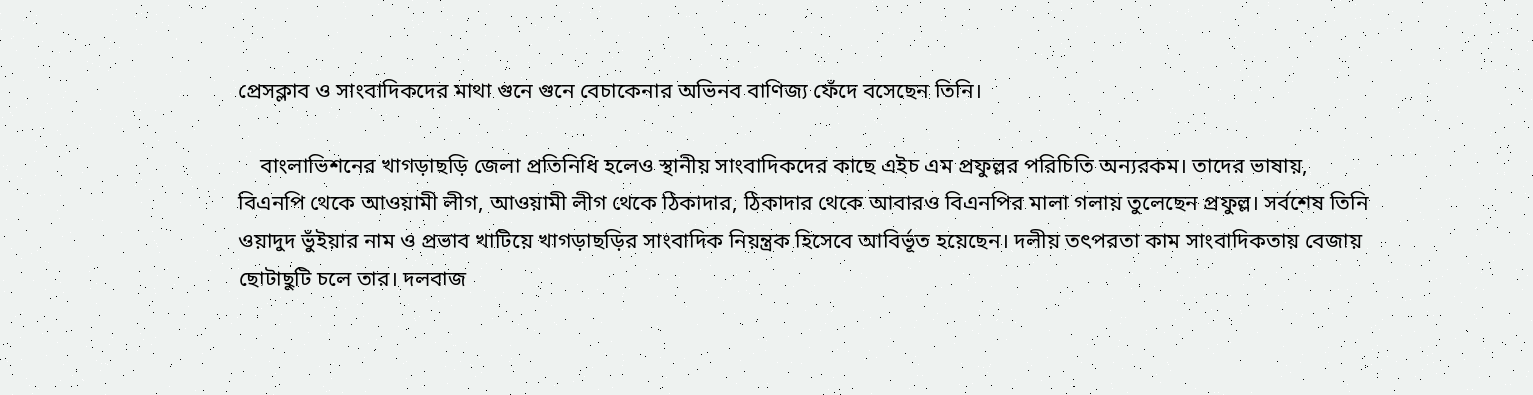প্রেসক্লাব ও সাংবাদিকদের মাথা গুনে গুনে বেচাকেনার অভিনব বাণিজ্য ফেঁদে বসেছেন তিনি।

    বাংলাভিশনের খাগড়াছড়ি জেলা প্রতিনিধি হলেও স্থানীয় সাংবাদিকদের কাছে এইচ এম প্রফুল্লর পরিচিতি অন্যরকম। তাদের ভাষায়, বিএনপি থেকে আওয়ামী লীগ, আওয়ামী লীগ থেকে ঠিকাদার, ঠিকাদার থেকে আবারও বিএনপির মালা গলায় তুলেছেন প্রফুল্ল। সর্বশেষ তিনি ওয়াদুদ ভুঁইয়ার নাম ও প্রভাব খাটিয়ে খাগড়াছড়ির সাংবাদিক নিয়ন্ত্রক হিসেবে আবির্ভূত হয়েছেন। দলীয় তৎপরতা কাম সাংবাদিকতায় বেজায় ছোটাছুটি চলে তার। দলবাজ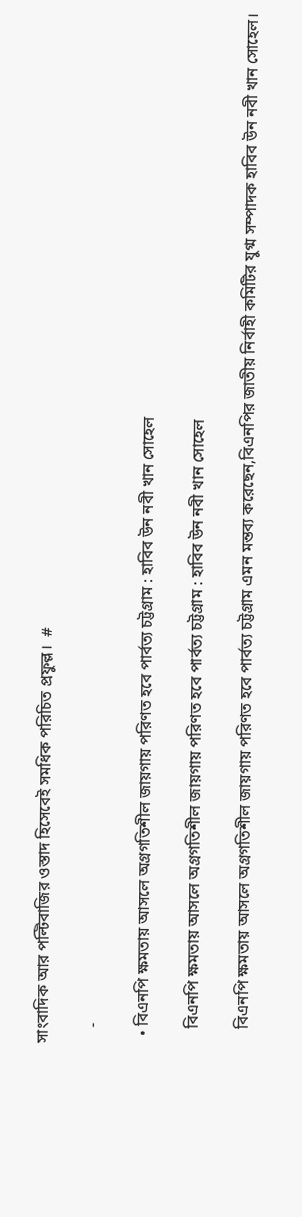সাংবাদিক আর পল্টিবাজির ওস্তাদ হিসেবেই সমধিক পরিচিত প্রফুল্ল।  #

    -

  • বিএনপি ক্ষমতায় আসলে অগ্রগতিশীল জায়গায় পরিণত হবে পার্বত্য চট্টগ্রাম : হাবিব উন নবী খান সোহেল

    বিএনপি ক্ষমতায় আসলে অগ্রগতিশীল জায়গায় পরিণত হবে পার্বত্য চট্টগ্রাম : হাবিব উন নবী খান সোহেল

    বিএনপি ক্ষমতায় আসলে অগ্রগতিশীল জায়গায় পরিণত হবে পার্বত্য চট্টগ্রাম এমন মন্তব্য করেছেন,বিএনপির জাতীয় নির্বাহী কমিটির যুগ্ম সম্পাদক হাবিব উন নবী খান সোহেল।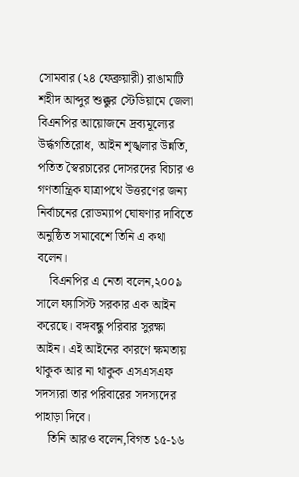সোমবার (২৪ ফেব্রুয়ারী) রাঙামাটি শহীদ আব্দুর শুক্কুর স্টেডিয়ামে জেলা বিএনপির আয়োজনে দ্রব্যমূল্যের উর্দ্ধগতিরোধ, আইন শৃঙ্খলার উন্নতি, পতিত স্বৈরচারের দোসরদের বিচার ও গণতান্ত্রিক যাত্রাপথে উত্তরণের জন্য নির্বাচনের রোডম্যাপ ঘোষণার দাবিতে অনুষ্ঠিত সমাবেশে তিনি এ কথা বলেন।
    বিএনপির এ নেতা বলেন,২০০৯ সালে ফ্যাসিস্ট সরকার এক আইন করেছে। বঙ্গবন্ধু পরিবার সুরক্ষা আইন। এই আইনের কারণে ক্ষমতায় থাকুক আর না থাকুক এসএসএফ সদস্যরা তার পরিবারের সদস্যদের পাহাড়া দিবে।
    তিনি আরও বলেন,বিগত ১৫-১৬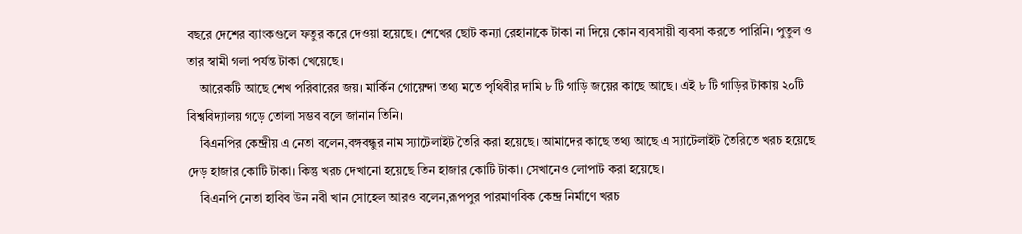বছরে দেশের ব্যাংকগুলে ফতুর করে দেওয়া হয়েছে। শেখের ছোট কন্যা রেহানাকে টাকা না দিয়ে কোন ব্যবসায়ী ব্যবসা করতে পারিনি। পুতুল ও তার স্বামী গলা পর্যন্ত টাকা খেয়েছে।
    আরেকটি আছে শেখ পরিবারের জয়। মার্কিন গোয়েন্দা তথ্য মতে পৃথিবীর দামি ৮ টি গাড়ি জয়ের কাছে আছে। এই ৮ টি গাড়ির টাকায় ২০টি বিশ্ববিদ্যালয় গড়ে তোলা সম্ভব বলে জানান তিনি।
    বিএনপির কেন্দ্রীয় এ নেতা বলেন,বঙ্গবন্ধুর নাম স্যাটেলাইট তৈরি করা হয়েছে। আমাদের কাছে তথ্য আছে এ স্যাটেলাইট তৈরিতে খরচ হয়েছে দেড় হাজার কোটি টাকা। কিন্তু খরচ দেখানো হয়েছে তিন হাজার কোটি টাকা। সেখানেও লোপাট করা হয়েছে।
    বিএনপি নেতা হাবিব উন নবী খান সোহেল আরও বলেন,রূপপুর পারমাণবিক কেন্দ্র নির্মাণে খরচ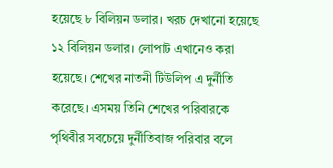হয়েছে ৮ বিলিয়ন ডলার। খরচ দেখানো হয়েছে ১২ বিলিয়ন ডলার। লোপাট এখানেও করা হয়েছে। শেখের নাতনী টিউলিপ এ দুর্নীতি করেছে। এসময় তিনি শেখের পরিবারকে পৃথিবীর সবচেয়ে দুর্নীতিবাজ পরিবার বলে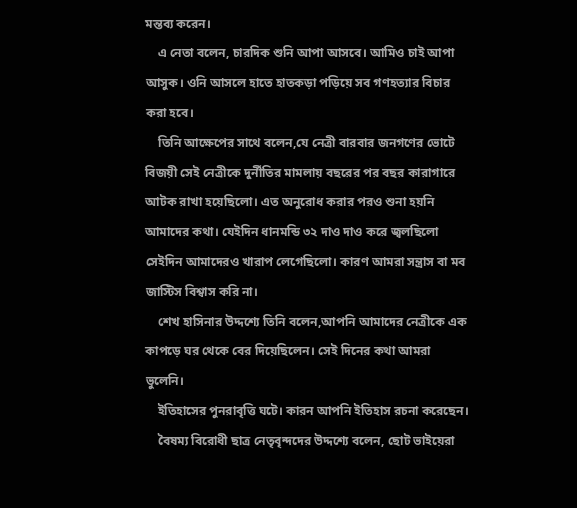মন্তব্য করেন।
    এ নেতা বলেন, চারদিক শুনি আপা আসবে। আমিও চাই আপা আসুক। ওনি আসলে হাতে হাতকড়া পড়িয়ে সব গণহত্যার বিচার করা হবে।
    তিনি আক্ষেপের সাথে বলেন,যে নেত্রী বারবার জনগণের ভোটে বিজয়ী সেই নেত্রীকে দুর্নীতির মামলায় বছরের পর বছর কারাগারে আটক রাখা হয়েছিলো। এত অনুরোধ করার পরও শুনা হয়নি আমাদের কথা। যেইদিন ধানমন্ডি ৩২ দাও দাও করে জ্বলছিলো সেইদিন আমাদেরও খারাপ লেগেছিলো। কারণ আমরা সন্ত্রাস বা মব জাস্টিস বিশ্বাস করি না।
    শেখ হাসিনার উদ্দশ্যে তিনি বলেন,আপনি আমাদের নেত্রীকে এক কাপড়ে ঘর থেকে বের দিয়েছিলেন। সেই দিনের কথা আমরা ভুলেনি।
    ইতিহাসের পুনরাবৃত্তি ঘটে। কারন আপনি ইতিহাস রচনা করেছেন।
    বৈষম্য বিরোধী ছাত্র নেতৃবৃন্দদের উদ্দশ্যে বলেন, ছোট ভাইয়েরা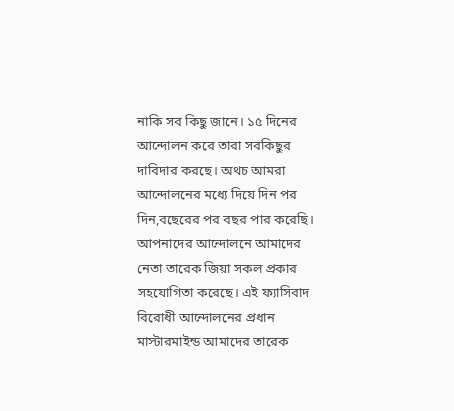নাকি সব কিছু জানে। ১৫ দিনের আন্দোলন করে তারা সবকিছুর দাবিদার করছে। অথচ আমরা আন্দোলনের মধ্যে দিয়ে দিন পর দিন,বছেরের পর বছর পার করেছি। আপনাদের আন্দোলনে আমাদের নেতা তারেক জিয়া সকল প্রকার সহযোগিতা করেছে। এই ফ্যাসিবাদ বিরোধী আন্দোলনের প্রধান মাস্টারমাইন্ড আমাদের তারেক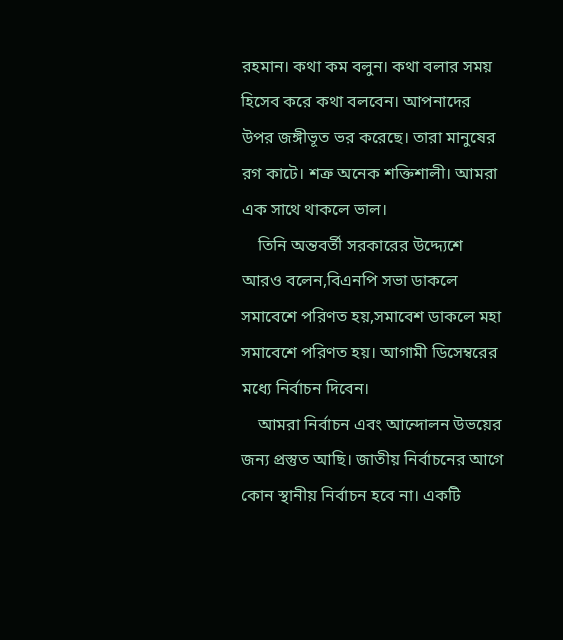রহমান। কথা কম বলুন। কথা বলার সময় হিসেব করে কথা বলবেন। আপনাদের উপর জঙ্গীভূত ভর করেছে। তারা মানুষের রগ কাটে। শত্রু অনেক শক্তিশালী। আমরা এক সাথে থাকলে ভাল।
    তিনি অন্তবর্তী সরকারের উদ্দ্যেশে আরও বলেন,বিএনপি সভা ডাকলে সমাবেশে পরিণত হয়,সমাবেশ ডাকলে মহা সমাবেশে পরিণত হয়। আগামী ডিসেম্বরের মধ্যে নির্বাচন দিবেন।
    আমরা নির্বাচন এবং আন্দোলন উভয়ের জন্য প্রস্তুত আছি। জাতীয় নির্বাচনের আগে কোন স্থানীয় নির্বাচন হবে না। একটি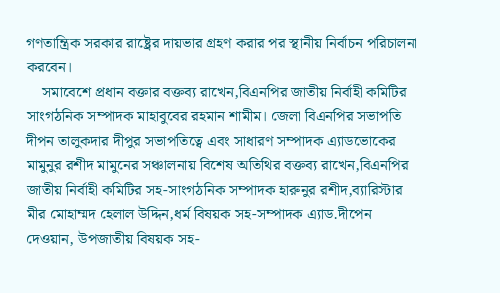গণতান্ত্রিক সরকার রাষ্ট্রের দায়ভার গ্রহণ করার পর স্থানীয় নির্বাচন পরিচালনা করবেন।
    সমাবেশে প্রধান বক্তার বক্তব্য রাখেন,বিএনপির জাতীয় নির্বাহী কমিটির সাংগঠনিক সম্পাদক মাহাবুবের রহমান শামীম। জেলা বিএনপির সভাপতি দীপন তালুকদার দীপুর সভাপতিত্বে এবং সাধারণ সম্পাদক এ্যাডভোকের মামুনুর রশীদ মামুনের সঞ্চালনায় বিশেষ অতিথির বক্তব্য রাখেন,বিএনপির জাতীয় নির্বাহী কমিটির সহ-সাংগঠনিক সম্পাদক হারুনুর রশীদ,ব্যারিস্টার মীর মোহাম্মদ হেলাল উদ্দিন,ধর্ম বিষয়ক সহ-সম্পাদক এ্যাড.দীপেন দেওয়ান, উপজাতীয় বিষয়ক সহ-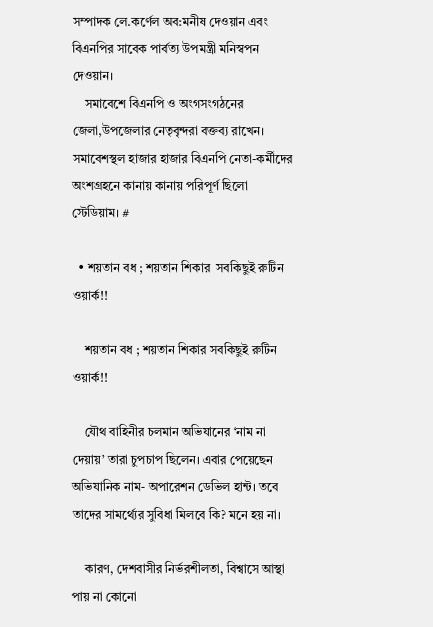সম্পাদক লে.কর্ণেল অব:মনীষ দেওয়ান এবং বিএনপির সাবেক পার্বত্য উপমন্ত্রী মনিস্বপন দেওয়ান।
    সমাবেশে বিএনপি ও অংগসংগঠনের জেলা,উপজেলার নেতৃবৃন্দরা বক্তব্য রাখেন। সমাবেশস্থল হাজার হাজার বিএনপি নেতা-কর্মীদের অংশগ্রহনে কানায় কানায় পরিপূর্ণ ছিলো স্টেডিয়াম। #

  • শয়তান বধ ; শয়তান শিকার  সবকিছুই রুটিন ওয়ার্ক!!

    শয়তান বধ ; শয়তান শিকার সবকিছুই রুটিন ওয়ার্ক!!

    যৌথ বাহিনীর চলমান অভিযানের ‘নাম না দেয়ায়’ তারা চুপচাপ ছিলেন। এবার পেয়েছেন অভিযানিক নাম- অপারেশন ডেভিল হান্ট। তবে তাদের সামর্থ্যের সুবিধা মিলবে কি? মনে হয় না।

    কারণ, দেশবাসীর নির্ভরশীলতা, বিশ্বাসে আস্থা পায় না কোনো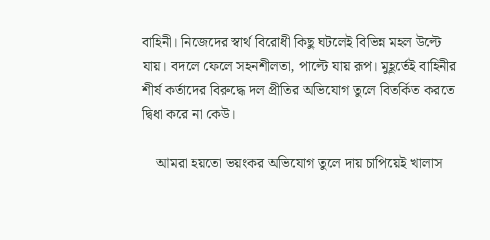বাহিনী। নিজেদের স্বার্থ বিরোধী কিছু ঘটলেই বিভিন্ন মহল উল্টে যায়। বদলে ফেলে সহনশীলতা, পাল্টে যায় রূপ। মুহূর্তেই বাহিনীর শীর্ষ কর্তাদের বিরুদ্ধে দল প্রীতির অভিযোগ তুলে বিতর্কিত করতে দ্বিধা করে না কেউ।

    আমরা হয়তো ভয়ংকর অভিযোগ তুলে দায় চাপিয়েই খালাস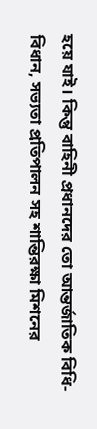হয়ে যাই। কিন্তু বাহিনী প্রধানদের তো আন্তর্জাতিক বিধি-বিধান, সভ্যতা প্রতিপালন সহ শান্তিরক্ষা মিশনের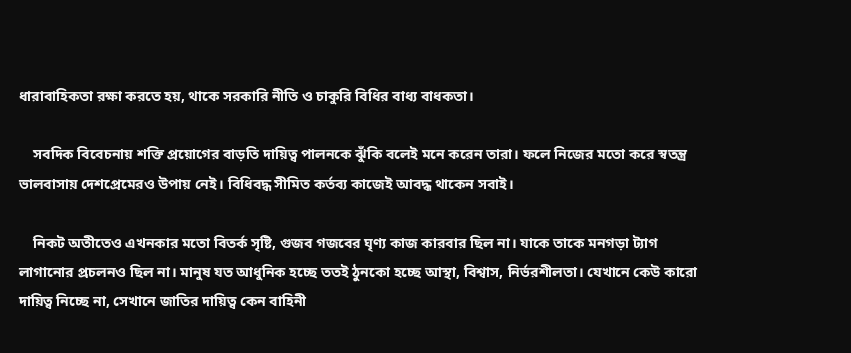ধারাবাহিকতা রক্ষা করতে হয়, থাকে সরকারি নীতি ও চাকুরি বিধির বাধ্য বাধকতা।

    সবদিক বিবেচনায় শক্তি প্রয়োগের বাড়তি দায়িত্ব পালনকে ঝুঁকি বলেই মনে করেন তারা। ফলে নিজের মতো করে স্বতন্ত্র ভালবাসায় দেশপ্রেমেরও উপায় নেই। বিধিবদ্ধ সীমিত কর্তব্য কাজেই আবদ্ধ থাকেন সবাই।

    নিকট অতীতেও এখনকার মতো বিতর্ক সৃষ্টি, গুজব গজবের ঘৃণ্য কাজ কারবার ছিল না। যাকে তাকে মনগড়া ট্যাগ লাগানোর প্রচলনও ছিল না। মানুষ যত আধুনিক হচ্ছে ততই ঠুনকো হচ্ছে আস্থা, বিশ্বাস, নির্ভরশীলতা। যেখানে কেউ কারো দায়িত্ব নিচ্ছে না, সেখানে জাতির দায়িত্ব কেন বাহিনী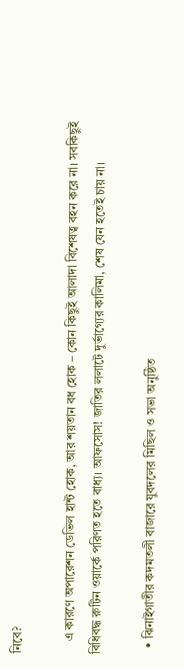নিবে?

    এ কারণে অপারেশন ডেভিল হান্ট হোক, আর শয়তান বধ হোক – কোন কিছুই আলাদা বিশেষত্ব বহন করে না। সবকিছুই বিধিবদ্ধ রুটিন ওয়ার্কে পরিণত হতে বাধ্য। আফসোস! জাতির ললাটে দুর্ভাগ্যের কালিমা, শেষ যেন হতেই চায় না।

  • ঝিনাইগাতীর কদমতলী বাজারে যুবদলের মিছিল ও সভা অনুষ্ঠিত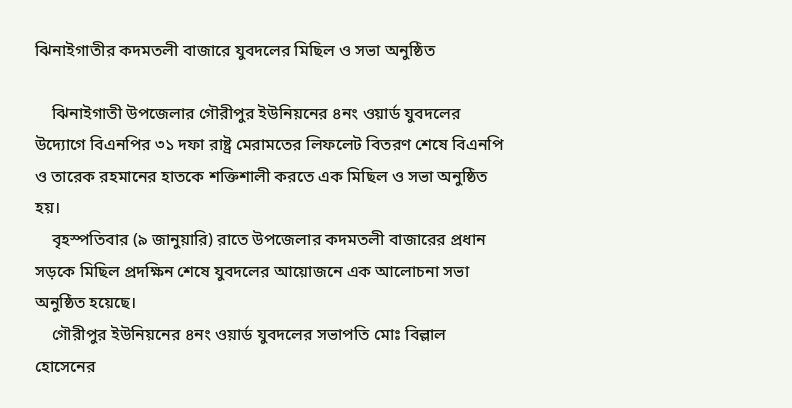ঝিনাইগাতীর কদমতলী বাজারে যুবদলের মিছিল ও সভা অনুষ্ঠিত

    ঝিনাইগাতী উপজেলার গৌরীপুর ইউনিয়নের ৪নং ওয়ার্ড যুবদলের উদ‍্যোগে বিএনপির ৩১ দফা রাষ্ট্র মেরামতের লিফলেট বিতরণ শেষে বিএনপি ও তারেক রহমানের হাতকে শক্তিশালী করতে এক মিছিল ও সভা অনুষ্ঠিত হয়।
    বৃহস্পতিবার (৯ জানুয়ারি) রাতে উপজেলার কদমতলী বাজারের প্রধান সড়কে মিছিল প্রদক্ষিন শেষে যুবদলের আয়োজনে এক আলোচনা সভা অনুষ্ঠিত হয়েছে।
    গৌরীপুর ইউনিয়নের ৪নং ওয়ার্ড যুবদলের সভাপতি মোঃ বিল্লাল হোসেনের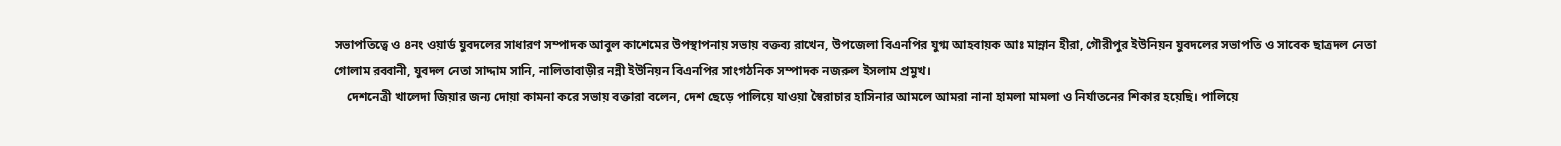সভাপতিত্বে ও ৪নং ওয়ার্ড যুবদলের সাধারণ সম্পাদক আবুল কাশেমের উপস্থাপনায় সভায় বক্তব্য রাখেন, উপজেলা বিএনপির যুগ্ম আহবায়ক আঃ মান্নান হীরা, গৌরীপুর ইউনিয়ন যুবদলের সভাপতি ও সাবেক ছাত্রদল নেতা গোলাম রব্বানী, যুবদল নেতা সাদ্দাম সানি, নালিতাবাড়ীর নন্নী ইউনিয়ন বিএনপির সাংগঠনিক সম্পাদক নজরুল ইসলাম প্রমুখ।
    দেশনেত্রী খালেদা জিয়ার জন‍্য দোয়া কামনা করে সভায় বক্তারা বলেন, দেশ ছেড়ে পালিয়ে যাওয়া স্বৈরাচার হাসিনার আমলে আমরা নানা হামলা মামলা ও নির্যাতনের শিকার হয়েছি। পালিয়ে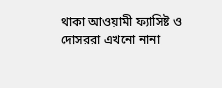থাকা আওয়ামী ফ‍্যাসিষ্ট ও দোসররা এখনো নানা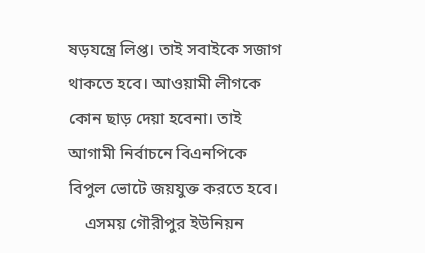ষড়যন্ত্রে লিপ্ত। তাই সবাইকে সজাগ থাকতে হবে। আওয়ামী লীগকে কোন ছাড় দেয়া হবেনা। তাই আগামী নির্বাচনে বিএনপিকে বিপুল ভোটে জয়যুক্ত করতে হবে।
    এসময় গৌরীপুর ইউনিয়ন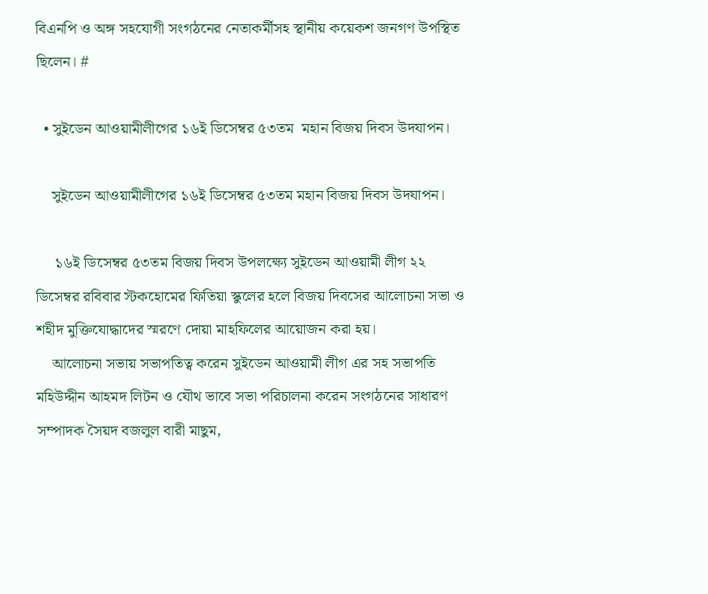বিএনপি ও অঙ্গ সহযোগী সংগঠনের নেতাকর্মীসহ স্থানীয় কয়েকশ জনগণ উপস্থিত ছিলেন। #

  • সুইডেন আওয়ামীলীগের ১৬ই ডিসেম্বর ৫৩তম  মহান বিজয় দিবস উদযাপন।

    সুইডেন আওয়ামীলীগের ১৬ই ডিসেম্বর ৫৩তম মহান বিজয় দিবস উদযাপন।

     ১৬ই ডিসেম্বর ৫৩তম বিজয় দিবস উপলক্ষ্যে সুইডেন আওয়ামী লীগ ২২ ডিসেম্বর রবিবার স্টকহোমের ফিতিয়া স্কুলের হলে বিজয় দিবসের আলোচনা সভা ও শহীদ মুক্তিযোদ্ধাদের স্মরণে দোয়া মাহফিলের আয়োজন করা হয়।
    আলোচনা সভায় সভাপতিত্ব করেন সুইডেন আওয়ামী লীগ এর সহ সভাপতি মহিউদ্দীন আহমদ লিটন ও যৌথ ভাবে সভা পরিচালনা করেন সংগঠনের সাধারণ সম্পাদক সৈয়দ বজলুল বারী মাছুম,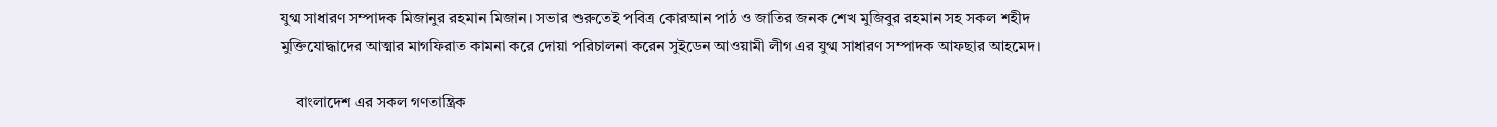যুগ্ম সাধারণ সম্পাদক মিজানুর রহমান মিজান। সভার শুরুতেই পবিত্র কোরআন পাঠ ও জাতির জনক শেখ মুজিবুর রহমান সহ সকল শহীদ মুক্তিযোদ্ধাদের আত্মার মাগফিরাত কামনা করে দোয়া পরিচালনা করেন সুইডেন আওয়ামী লীগ এর যুগ্ম সাধারণ সম্পাদক আফছার আহমেদ।

    বাংলাদেশ এর সকল গণতান্ত্রিক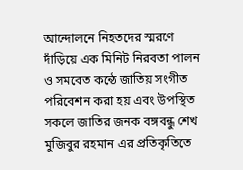আন্দোলনে নিহতদের স্মরণে দাঁড়িয়ে এক মিনিট নিরবতা পালন ও সমবেত কন্ঠে জাতিয় সংগীত পরিবেশন করা হয় এবং উপস্থিত সকলে জাতির জনক বঙ্গবন্ধু শেখ মুজিবুর রহমান এর প্রতিকৃতিতে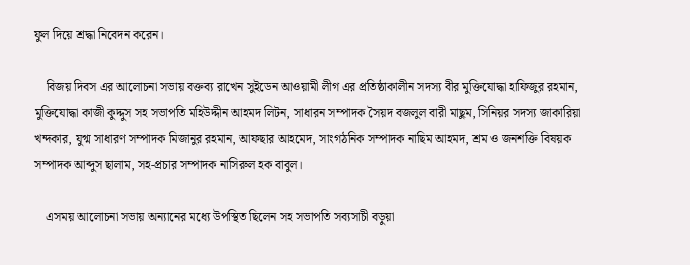ফুল দিয়ে শ্রদ্ধা নিবেদন করেন।

    বিজয় দিবস এর আলোচনা সভায় বক্তব্য রাখেন সুইডেন আওয়ামী লীগ এর প্রতিষ্ঠাকালীন সদস্য বীর মুক্তিযোদ্ধা হাফিজুর রহমান, মুক্তিযোদ্ধা কাজী কুদ্দুস সহ সভাপতি মহিউদ্দীন আহমদ লিটন, সাধারন সম্পাদক সৈয়দ বজলুল বারী মাছুম, সিনিয়র সদস্য জাকারিয়া খন্দকার, যুগ্ম সাধারণ সম্পাদক মিজানুর রহমান, আফছার আহমেদ, সাংগঠনিক সম্পাদক নাছিম আহমদ, শ্রম ও জনশক্তি বিষয়ক সম্পাদক আব্দুস ছালাম, সহ-প্রচার সম্পাদক নাসিরুল হক বাবুল।

    এসময় আলোচনা সভায় অন্যানের মধ্যে উপস্থিত ছিলেন সহ সভাপতি সব্যসাচী বড়ুয়া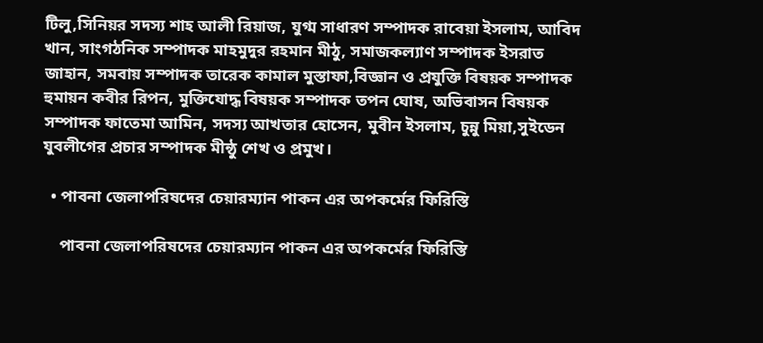টিলু,সিনিয়র সদস্য শাহ আলী রিয়াজ, যুগ্ম সাধারণ সম্পাদক রাবেয়া ইসলাম, আবিদ খান, সাংগঠনিক সম্পাদক মাহমুদুর রহমান মীঠু, সমাজকল্যাণ সম্পাদক ইসরাত জাহান, সমবায় সম্পাদক তারেক কামাল মুস্তাফা,বিজ্ঞান ও প্রযুক্তি বিষয়ক সম্পাদক হুমায়ন কবীর রিপন, মুক্তিযোদ্ধ বিষয়ক সম্পাদক তপন ঘোষ, অভিবাসন বিষয়ক সম্পাদক ফাতেমা আমিন, সদস্য আখতার হোসেন, মুবীন ইসলাম, চুন্নু মিয়া,সুইডেন যুবলীগের প্রচার সম্পাদক মীন্ঠু শেখ ও প্রমুখ।

  • পাবনা জেলাপরিষদের চেয়ারম্যান পাকন এর অপকর্মের ফিরিস্তি

    পাবনা জেলাপরিষদের চেয়ারম্যান পাকন এর অপকর্মের ফিরিস্তি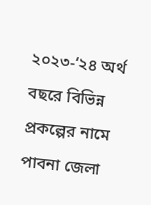২০২৩-‘২৪ অর্থ বছরে বিভিন্ন প্রকল্পের নামে পাবনা জেলা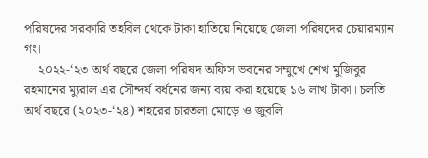পরিষদের সরকারি তহবিল থেকে টাকা হাতিয়ে নিয়েছে জেলা পরিষদের চেয়ারম্যান গং।
    ২০২২-‘২৩ অর্থ বছরে জেলা পরিষদ অফিস ভবনের সম্মুখে শেখ মুজিবুর রহমানের ম্যুরাল এর সৌন্দর্য বর্ধনের জন্য ব্যয় করা হয়েছে ১৬ লাখ টাকা। চলতি অর্থ বছরে (২০২৩-‘২৪) শহরের চারতলা মোড়ে ও জুবলি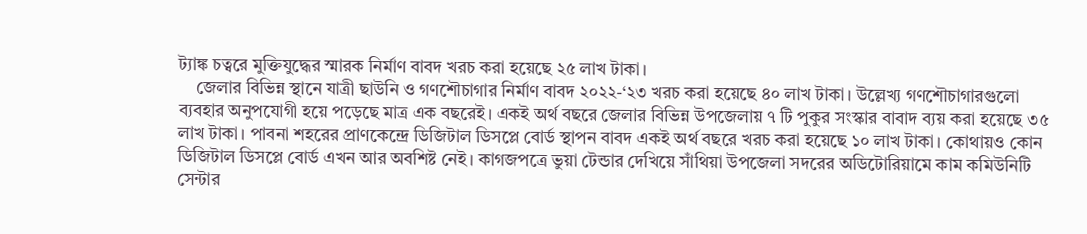ট্যাঙ্ক চত্বরে মুক্তিযুদ্ধের স্মারক নির্মাণ বাবদ খরচ করা হয়েছে ২৫ লাখ টাকা।
    জেলার বিভিন্ন স্থানে যাত্রী ছাউনি ও গণশৌচাগার নির্মাণ বাবদ ২০২২-‘২৩ খরচ করা হয়েছে ৪০ লাখ টাকা। উল্লেখ্য গণশৌচাগারগুলো ব্যবহার অনুপযোগী হয়ে পড়েছে মাত্র এক বছরেই। একই অর্থ বছরে জেলার বিভিন্ন উপজেলায় ৭ টি পুকুর সংস্কার বাবাদ ব্যয় করা হয়েছে ৩৫ লাখ টাকা। পাবনা শহরের প্রাণকেন্দ্রে ডিজিটাল ডিসপ্লে বোর্ড স্থাপন বাবদ একই অর্থ বছরে খরচ করা হয়েছে ১০ লাখ টাকা। কোথায়ও কোন ডিজিটাল ডিসপ্লে বোর্ড এখন আর অবশিষ্ট নেই। কাগজপত্রে ভুয়া টেন্ডার দেখিয়ে সাঁথিয়া উপজেলা সদরের অডিটোরিয়ামে কাম কমিউনিটি সেন্টার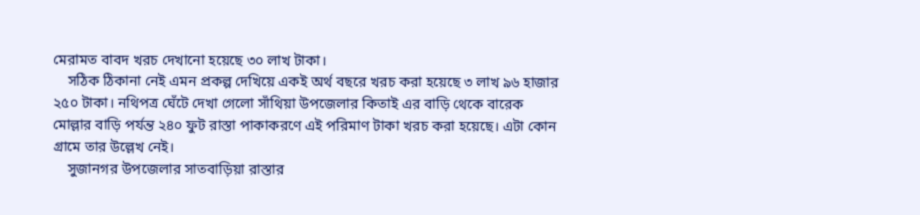মেরামত বাবদ খরচ দেখানো হয়েছে ৩০ লাখ টাকা।
    সঠিক ঠিকানা নেই এমন প্রকল্প দেখিয়ে একই অর্থ বছরে খরচ করা হয়েছে ৩ লাখ ৯৬ হাজার ২৫০ টাকা। নথিপত্র ঘেঁটে দেখা গেলো সাঁথিয়া উপজেলার কিতাই এর বাড়ি থেকে বারেক মোল্লার বাড়ি পর্যন্ত ২৪০ ফুট রাস্তা পাকাকরণে এই পরিমাণ টাকা খরচ করা হয়েছে। এটা কোন গ্রামে তার উল্লেখ নেই।
    সুজানগর উপজেলার সাতবাড়িয়া রাস্তার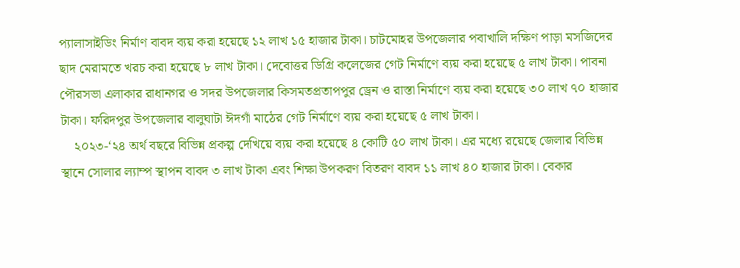প্যালাসাইডিং নির্মাণ বাবদ ব্যয় করা হয়েছে ১২ লাখ ১৫ হাজার টাকা। চাটমোহর উপজেলার পবাখালি দক্ষিণ পাড়া মসজিদের ছাদ মেরামতে খরচ করা হয়েছে ৮ লাখ টাকা। দেবোত্তর ডিগ্রি কলেজের গেট নির্মাণে ব্যয় করা হয়েছে ৫ লাখ টাকা। পাবনা পৌরসভা এলাকার রাধানগর ও সদর উপজেলার কিসমতপ্রতাপপুর ড্রেন ও রাস্তা নির্মাণে ব্যয় করা হয়েছে ৩০ লাখ ৭০ হাজার টাকা। ফরিদপুর উপজেলার বালুঘাটা ঈদগাঁ মাঠের গেট নির্মাণে ব্যয় করা হয়েছে ৫ লাখ টাকা।
    ২০২৩-‘২৪ অর্থ বছরে বিভিন্ন প্রকল্প দেখিয়ে ব্যয় করা হয়েছে ৪ কোটি ৫০ লাখ টাকা। এর মধ্যে রয়েছে জেলার বিভিন্ন স্থানে সোলার ল্যাম্প স্থাপন বাবদ ৩ লাখ টাকা এবং শিক্ষা উপকরণ বিতরণ বাবদ ১১ লাখ ৪০ হাজার টাকা। বেকার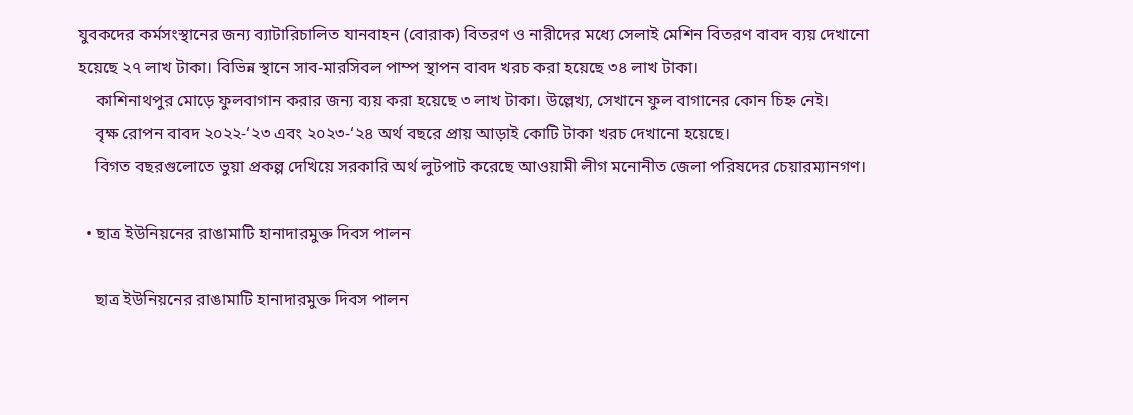যুবকদের কর্মসংস্থানের জন্য ব্যাটারিচালিত যানবাহন (বোরাক) বিতরণ ও নারীদের মধ্যে সেলাই মেশিন বিতরণ বাবদ ব্যয় দেখানো হয়েছে ২৭ লাখ টাকা। বিভিন্ন স্থানে সাব-মারসিবল পাম্প স্থাপন বাবদ খরচ করা হয়েছে ৩৪ লাখ টাকা।
    কাশিনাথপুর মোড়ে ফুলবাগান করার জন্য ব্যয় করা হয়েছে ৩ লাখ টাকা। উল্লেখ্য, সেখানে ফুল বাগানের কোন চিহ্ন নেই।
    বৃক্ষ রোপন বাবদ ২০২২-‘২৩ এবং ২০২৩-‘২৪ অর্থ বছরে প্রায় আড়াই কোটি টাকা খরচ দেখানো হয়েছে।
    বিগত বছরগুলোতে ভুয়া প্রকল্প দেখিয়ে সরকারি অর্থ লুটপাট করেছে আওয়ামী লীগ মনোনীত জেলা পরিষদের চেয়ারম্যানগণ।

  • ছাত্র ইউনিয়নের রাঙামাটি হানাদারমুক্ত দিবস পালন

    ছাত্র ইউনিয়নের রাঙামাটি হানাদারমুক্ত দিবস পালন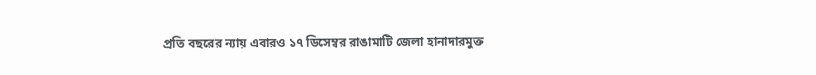প্রতি বছরের ন্যায় এবারও ১৭ ডিসেম্বর রাঙামাটি জেলা হানাদারমুক্ত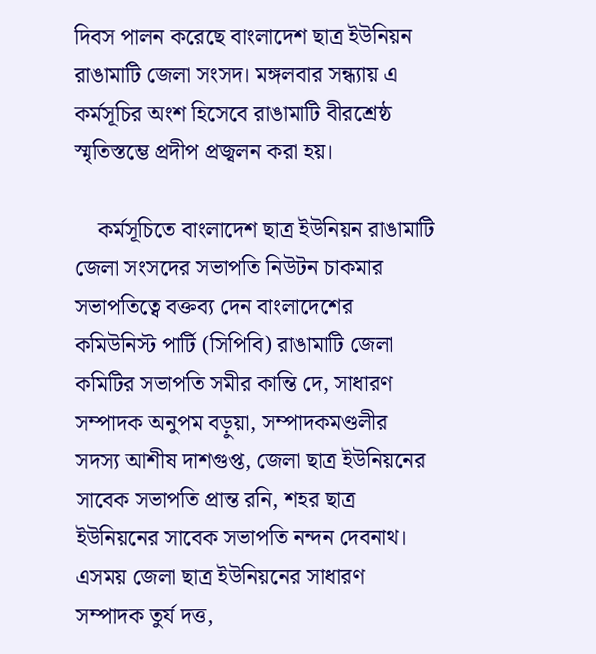দিবস পালন করেছে বাংলাদেশ ছাত্র ইউনিয়ন রাঙামাটি জেলা সংসদ। মঙ্গলবার সন্ধ্যায় এ কর্মসূচির অংশ হিসেবে রাঙামাটি বীরশ্রেষ্ঠ স্মৃতিস্তম্ভে প্রদীপ প্রজ্বলন করা হয়।

    কর্মসূচিতে বাংলাদেশ ছাত্র ইউনিয়ন রাঙামাটি জেলা সংসদের সভাপতি নিউটন চাকমার সভাপতিত্বে বক্তব্য দেন বাংলাদেশের কমিউনিস্ট পার্টি (সিপিবি) রাঙামাটি জেলা কমিটির সভাপতি সমীর কান্তি দে, সাধারণ সম্পাদক অনুপম বড়ুয়া, সম্পাদকমণ্ডলীর সদস্য আশীষ দাশগুপ্ত, জেলা ছাত্র ইউনিয়নের সাবেক সভাপতি প্রান্ত রনি, শহর ছাত্র ইউনিয়নের সাবেক সভাপতি নন্দন দেবনাথ। এসময় জেলা ছাত্র ইউনিয়নের সাধারণ সম্পাদক তুর্য দত্ত,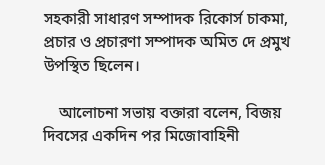সহকারী সাধারণ সম্পাদক রিকোর্স চাকমা, প্রচার ও প্রচারণা সম্পাদক অমিত দে প্রমুখ উপস্থিত ছিলেন।

    আলোচনা সভায় বক্তারা বলেন, বিজয় দিবসের একদিন পর মিজোবাহিনী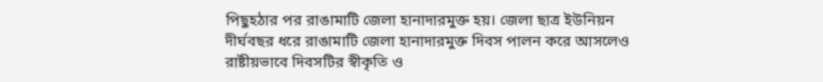পিছুহঠার পর রাঙামাটি জেলা হানাদারমুক্ত হয়। জেলা ছাত্র ইউনিয়ন দীর্ঘবছর ধরে রাঙামাটি জেলা হানাদারমুক্ত দিবস পালন করে আসলেও রাষ্টীয়ভাবে দিবসটির স্বীকৃতি ও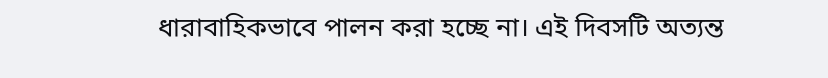ধারাবাহিকভাবে পালন করা হচ্ছে না। এই দিবসটি অত্যন্ত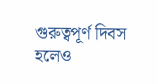গুরুত্বপূর্ণ দিবস হলেও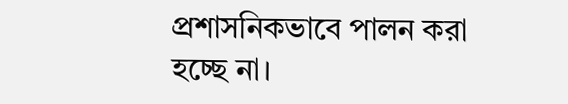প্রশাসনিকভাবে পালন করা হচ্ছে না।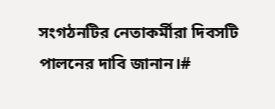সংগঠনটির নেতাকর্মীরা দিবসটি পালনের দাবি জানান।#